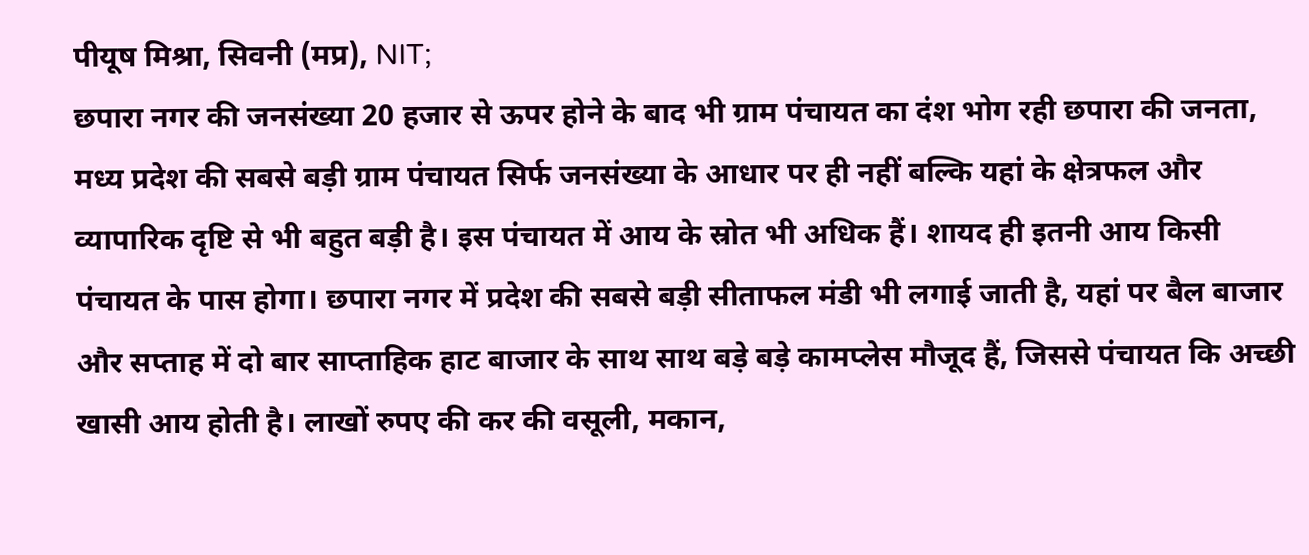पीयूष मिश्रा, सिवनी (मप्र), NIT;
छपारा नगर की जनसंख्या 20 हजार से ऊपर होने के बाद भी ग्राम पंचायत का दंश भोग रही छपारा की जनता, मध्य प्रदेश की सबसे बड़ी ग्राम पंचायत सिर्फ जनसंख्या के आधार पर ही नहीं बल्कि यहां के क्षेत्रफल और व्यापारिक दृष्टि से भी बहुत बड़ी है। इस पंचायत में आय के स्रोत भी अधिक हैं। शायद ही इतनी आय किसी पंचायत के पास होगा। छपारा नगर में प्रदेश की सबसे बड़ी सीताफल मंडी भी लगाई जाती है, यहां पर बैल बाजार और सप्ताह में दो बार साप्ताहिक हाट बाजार के साथ साथ बड़े बड़े कामप्लेस मौजूद हैं, जिससे पंचायत कि अच्छी खासी आय होती है। लाखों रुपए की कर की वसूली, मकान,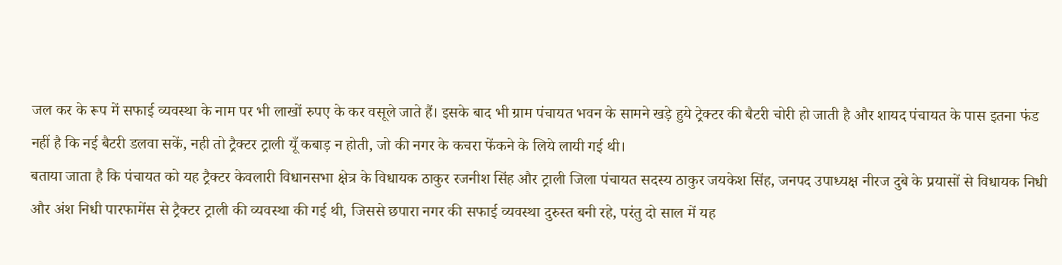जल कर के रूप में सफाई व्यवस्था के नाम पर भी लाखों रुपए के कर वसूले जाते हैं। इसके बाद भी ग्राम पंचायत भवन के सामने खड़े हुये ट्रेक्टर की बैटरी चोरी हो जाती है और शायद पंचायत के पास इतना फंड नहीं है कि नई बैटरी डलवा सकें, नही तो ट्रैक्टर ट्राली यूँ कबाड़ न होती, जो की नगर के कचरा फेंकने के लिये लायी गई थी।
बताया जाता है कि पंचायत को यह ट्रैक्टर केवलारी विधानसभा क्षेत्र के विधायक ठाकुर रजनीश सिंह और ट्राली जिला पंचायत सदस्य ठाकुर जयकेश सिंह, जनपद उपाध्यक्ष नीरज दुबे के प्रयासों से विधायक निधी और अंश निधी पारफामेंस से ट्रैक्टर ट्राली की व्यवस्था की गई थी, जिससे छपारा नगर की सफाई व्यवस्था दुरुस्त बनी रहे, परंतु दो साल में यह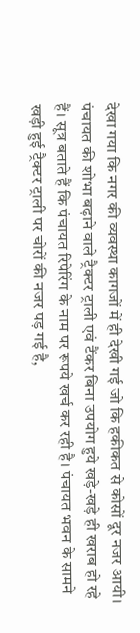देखा गया कि नगर की व्यवस्था कागजों में ही देखी गई जो कि हकीकत से कोसों दूर नजर आयी। पंचायत की शोभा बढ़ाने वाले ट्रैक्टर ट्राली एवं टैंकर बिना उपयोग हुये खड़े-खड़े ही खराब हो रहे हैं। सूत्र बताते हैं कि पंचायत रिपेरिंग के नाम पर रूपये खर्च कर रही है। पंचायत भवन के सामने खड़ी हुई ट्रैक्टर ट्राली पर चोरों की नजर पड़ गई है,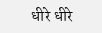धीरे धीरे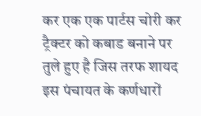कर एक एक पार्टस चोरी कर ट्रैक्टर को कबाड बनाने पर तुले हुए है जिस तरफ शायद इस पंचायत के कर्णधारों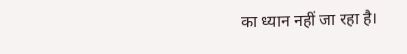का ध्यान नहीं जा रहा है।